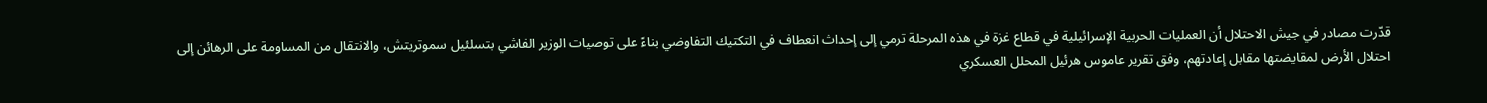قدّرت مصادر في جيش الاحتلال أن العمليات الحربية الإسرائيلية في قطاع غزة في هذه المرحلة ترمي إلى إحداث انعطاف في التكتيك التفاوضي بناءً على توصيات الوزير الفاشي بتسلئيل سموتريتش، والانتقال من المساومة على الرهائن إلى احتلال الأرض لمقايضتها مقابل إعادتهم، وفق تقرير عاموس هرئيل المحلل العسكري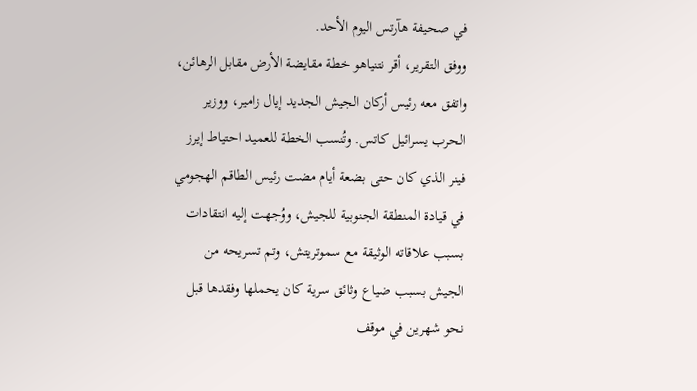في صحيفة هآرتس اليوم الأحد.
ووفق التقرير، أقر نتنياهو خطة مقايضة الأرض مقابل الرهائن، واتفق معه رئيس أركان الجيش الجديد إيال زامير، ووزير الحرب يسرائيل كاتس. وتُنسب الخطة للعميد احتياط إيرز فينر الذي كان حتى بضعة أيام مضت رئيس الطاقم الهجومي في قيادة المنطقة الجنوبية للجيش، ووُجهت إليه انتقادات بسبب علاقاته الوثيقة مع سموتريتش، وتم تسريحه من الجيش بسبب ضياع وثائق سرية كان يحملها وفقدها قبل نحو شهرين في موقف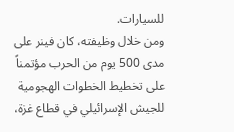للسيارات.
ومن خلال وظيفته، كان فينر على مدى 500 يوم من الحرب مؤتمناً على تخطيط الخطوات الهجومية للجيش الإسرائيلي في قطاع غزة،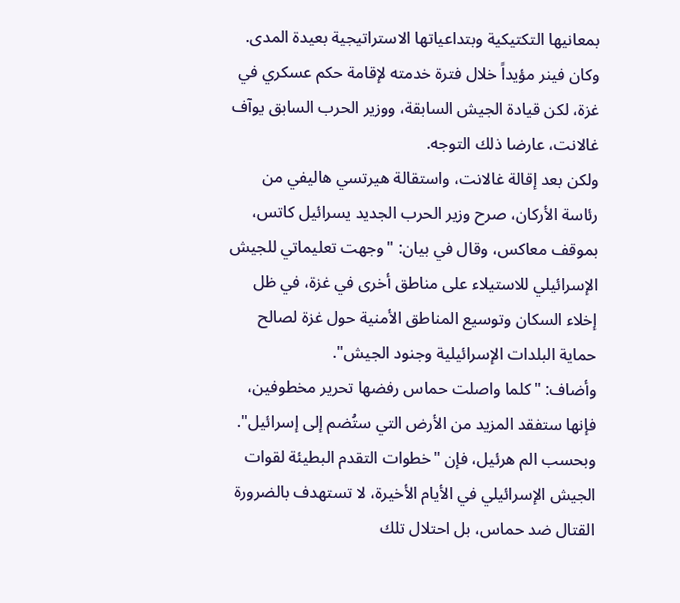بمعانيها التكتيكية وبتداعياتها الاستراتيجية بعيدة المدى. وكان فينر مؤيداً خلال فترة خدمته لإقامة حكم عسكري في غزة، لكن قيادة الجيش السابقة، ووزير الحرب السابق يوآف غالانت، عارضا ذلك التوجه.
ولكن بعد إقالة غالانت، واستقالة هيرتسي هاليفي من رئاسة الأركان، صرح وزير الحرب الجديد يسرائيل كاتس، بموقف معاكس، وقال في بيان: "وجهت تعليماتي للجيش الإسرائيلي للاستيلاء على مناطق أخرى في غزة، في ظل إخلاء السكان وتوسيع المناطق الأمنية حول غزة لصالح حماية البلدات الإسرائيلية وجنود الجيش".
وأضاف: "كلما واصلت حماس رفضها تحرير مخطوفين، فإنها ستفقد المزيد من الأرض التي ستُضم إلى إسرائيل".
وبحسب الم هرئيل، فإن "خطوات التقدم البطيئة لقوات الجيش الإسرائيلي في الأيام الأخيرة، لا تستهدف بالضرورة القتال ضد حماس، بل احتلال تلك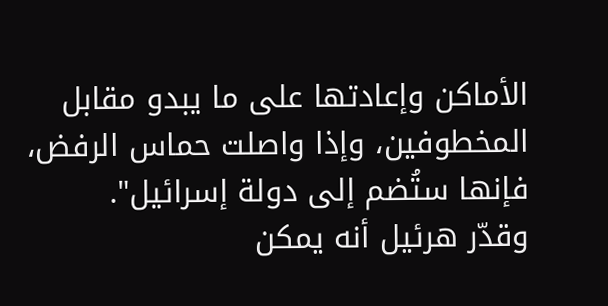الأماكن وإعادتها على ما يبدو مقابل المخطوفين، وإذا واصلت حماس الرفض، فإنها ستُضم إلى دولة إسرائيل".
وقدّر هرئيل أنه يمكن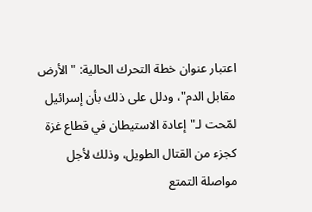اعتبار عنوان خطة التحرك الحالية: "الأرض مقابل الدم"، ودلل على ذلك بأن إسرائيل لمّحت لـ"إعادة الاستيطان في قطاع غزة كجزء من القتال الطويل، وذلك لأجل مواصلة التمتع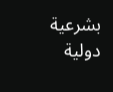بشرعية دولية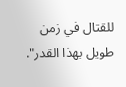للقتال في زمن طويل بهذا القدر".